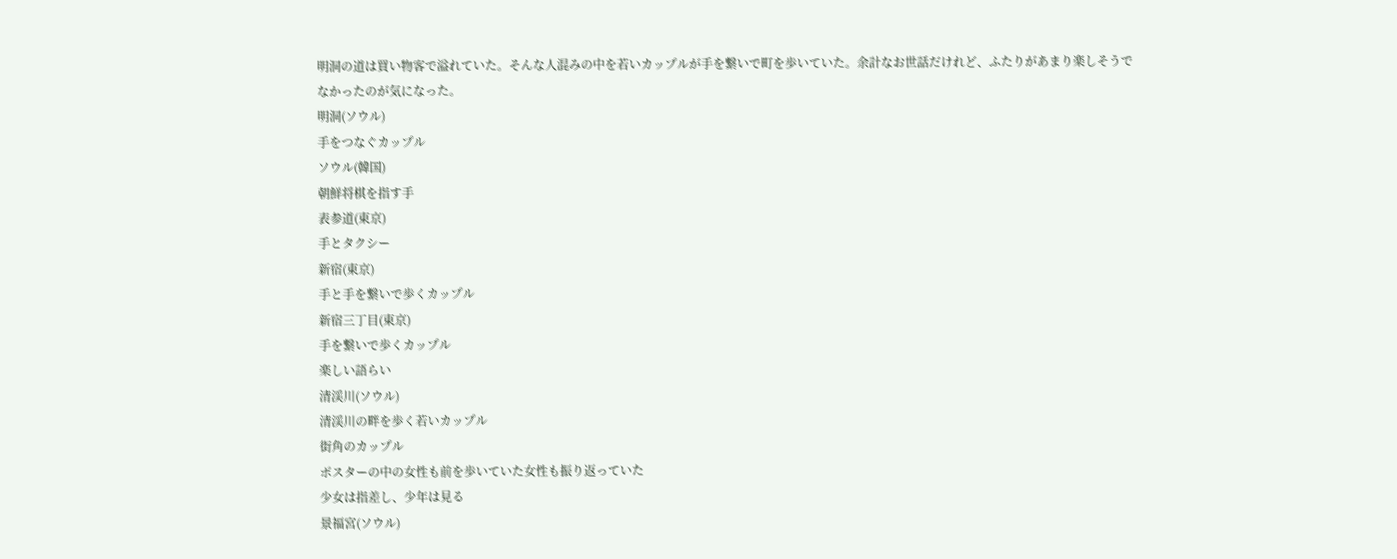明洞の道は買い物客で溢れていた。そんな人混みの中を若いカップルが手を繋いで町を歩いていた。余計なお世話だけれど、ふたりがあまり楽しそうでなかったのが気になった。
明洞(ソウル)
手をつなぐカップル
ソウル(韓国)
朝鮮将棋を指す手
表参道(東京)
手とタクシー
新宿(東京)
手と手を繋いで歩くカップル
新宿三丁目(東京)
手を繋いで歩くカップル
楽しい語らい
清渓川(ソウル)
清渓川の畔を歩く若いカップル
街角のカップル
ポスターの中の女性も前を歩いていた女性も振り返っていた
少女は指差し、少年は見る
景福宮(ソウル)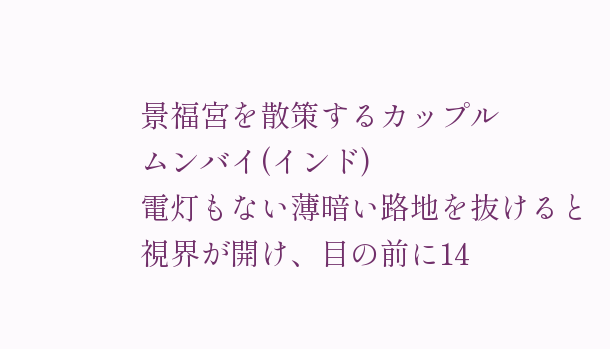景福宮を散策するカップル
ムンバイ(インド)
電灯もない薄暗い路地を抜けると視界が開け、目の前に14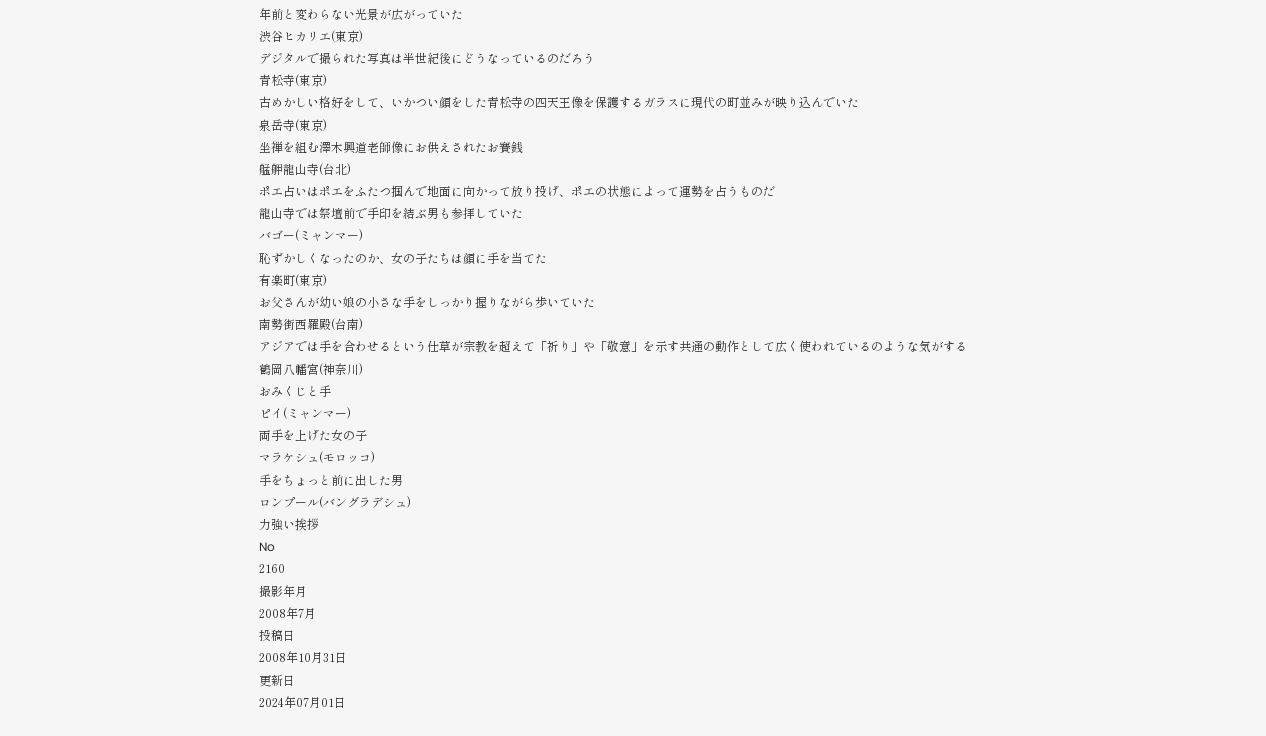年前と変わらない光景が広がっていた
渋谷ヒカリエ(東京)
デジタルで撮られた写真は半世紀後にどうなっているのだろう
青松寺(東京)
古めかしい格好をして、いかつい顔をした青松寺の四天王像を保護するガラスに現代の町並みが映り込んでいた
泉岳寺(東京)
坐禅を組む澤木興道老師像にお供えされたお賽銭
艋舺龍山寺(台北)
ポエ占いはポエをふたつ掴んで地面に向かって放り投げ、ポエの状態によって運勢を占うものだ
龍山寺では祭壇前で手印を結ぶ男も参拝していた
バゴー(ミャンマー)
恥ずかしくなったのか、女の子たちは顔に手を当てた
有楽町(東京)
お父さんが幼い娘の小さな手をしっかり握りながら歩いていた
南勢街西羅殿(台南)
アジアでは手を合わせるという仕草が宗教を超えて「祈り」や「敬意」を示す共通の動作として広く使われているのような気がする
鶴岡八幡宮(神奈川)
おみくじと手
ピイ(ミャンマー)
両手を上げた女の子
マラケシュ(モロッコ)
手をちょっと前に出した男
ロンプール(バングラデシュ)
力強い挨拶
No
2160
撮影年月
2008年7月
投稿日
2008年10月31日
更新日
2024年07月01日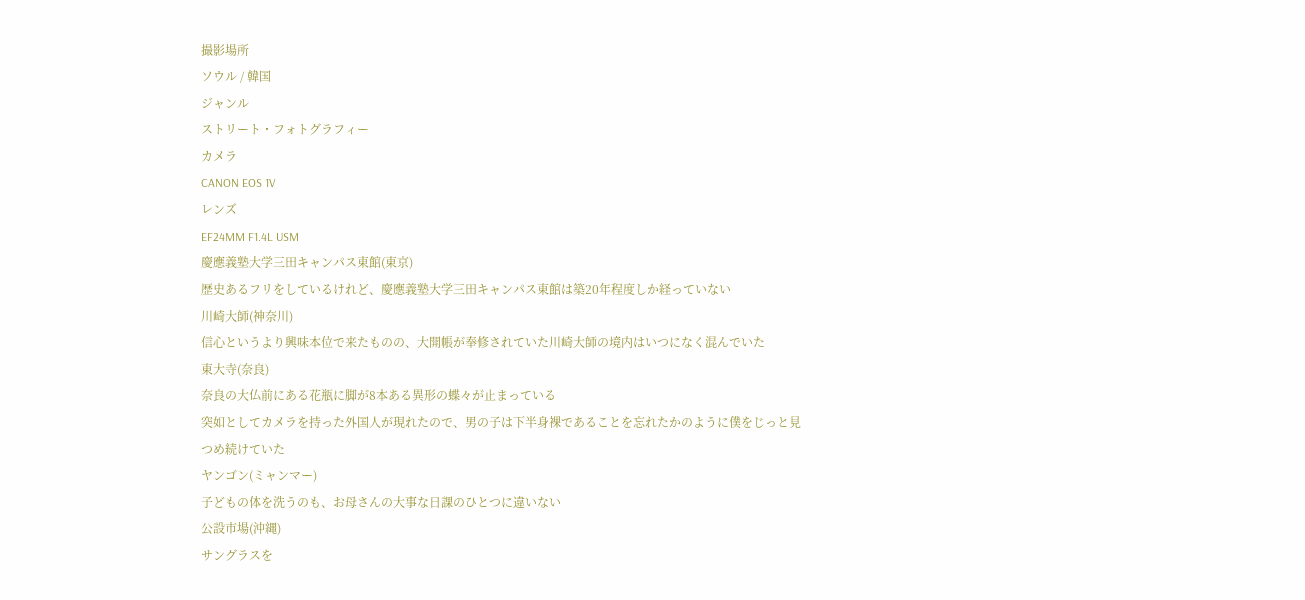撮影場所
ソウル / 韓国
ジャンル
ストリート・フォトグラフィー
カメラ
CANON EOS 1V
レンズ
EF24MM F1.4L USM
慶應義塾大学三田キャンパス東館(東京)
歴史あるフリをしているけれど、慶應義塾大学三田キャンパス東館は築20年程度しか経っていない
川崎大師(神奈川)
信心というより興味本位で来たものの、大開帳が奉修されていた川崎大師の境内はいつになく混んでいた
東大寺(奈良)
奈良の大仏前にある花瓶に脚が8本ある異形の蝶々が止まっている
突如としてカメラを持った外国人が現れたので、男の子は下半身裸であることを忘れたかのように僕をじっと見つめ続けていた
ヤンゴン(ミャンマー)
子どもの体を洗うのも、お母さんの大事な日課のひとつに違いない
公設市場(沖縄)
サングラスを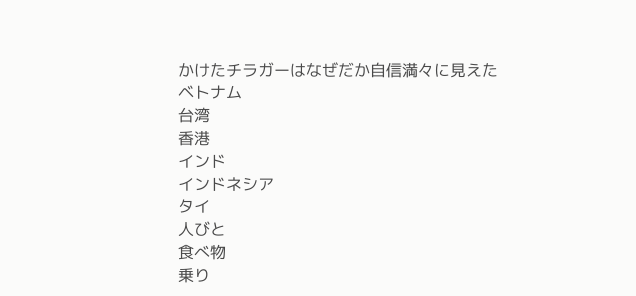かけたチラガーはなぜだか自信満々に見えた
ベトナム
台湾
香港
インド
インドネシア
タイ
人びと
食べ物
乗り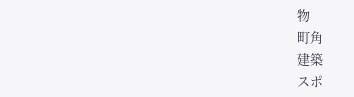物
町角
建築
スポ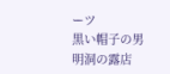ーツ
黒い帽子の男
明洞の露店